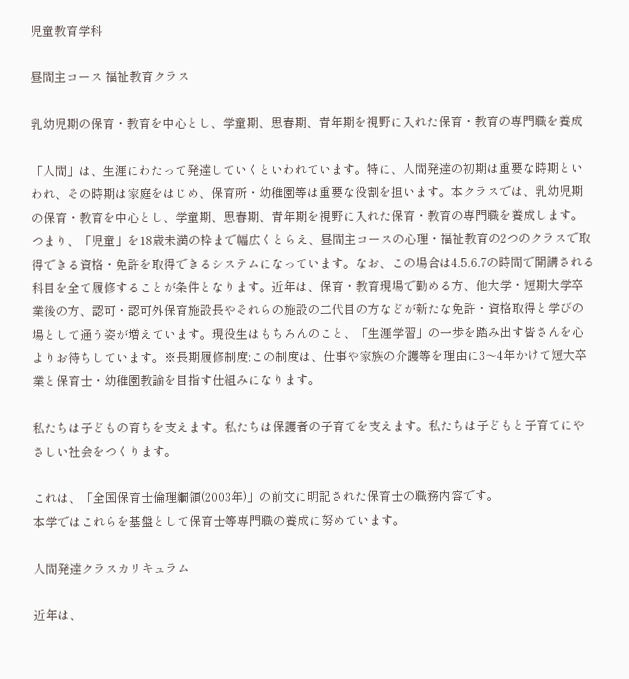児童教育学科

昼間主コース 福祉教育クラス

乳幼児期の保育・教育を中心とし、学童期、思春期、青年期を視野に入れた保育・教育の専門職を養成

「人間」は、生涯にわたって発達していくといわれています。特に、人間発達の初期は重要な時期といわれ、その時期は家庭をはじめ、保育所・幼稚園等は重要な役割を担います。本クラスでは、乳幼児期の保育・教育を中心とし、学童期、思春期、青年期を視野に入れた保育・教育の専門職を養成します。つまり、「児童」を18歳未満の枠まで幅広くとらえ、昼間主コースの心理・福祉教育の2つのクラスで取得できる資格・免許を取得できるシステムになっています。なお、この場合は4.5.6.7の時間で開講される科目を全て履修することが条件となります。近年は、保育・教育現場で勤める方、他大学・短期大学卒業後の方、認可・認可外保育施設長やそれらの施設の二代目の方などが新たな免許・資格取得と学びの場として通う姿が増えています。現役生はもちろんのこと、「生涯学習」の一歩を踏み出す皆さんを心よりお待ちしています。※長期履修制度:この制度は、仕事や家族の介護等を理由に3〜4年かけて短大卒業と保育士・幼稚園教諭を目指す仕組みになります。

私たちは子どもの育ちを支えます。私たちは保護者の子育てを支えます。私たちは子どもと子育てにやさしい社会をつくります。

これは、「全国保育士倫理綱領(2003年)」の前文に明記された保育士の職務内容です。
本学ではこれらを基盤として保育士等専門職の養成に努めています。

人間発達クラスカリキュラム

近年は、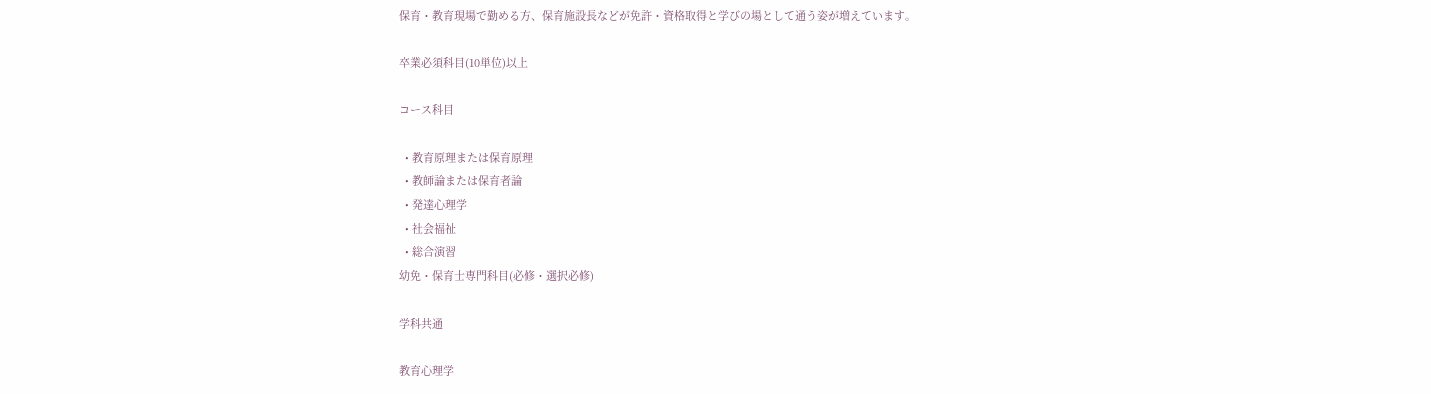保育・教育現場で勤める方、保育施設長などが免許・資格取得と学びの場として通う姿が増えています。

卒業必須科目(10単位)以上

コース科目

  • 教育原理または保育原理
  • 教師論または保育者論
  • 発達心理学
  • 社会福祉
  • 総合演習
幼免・保育士専門科目(必修・選択必修)

学科共通

教育心理学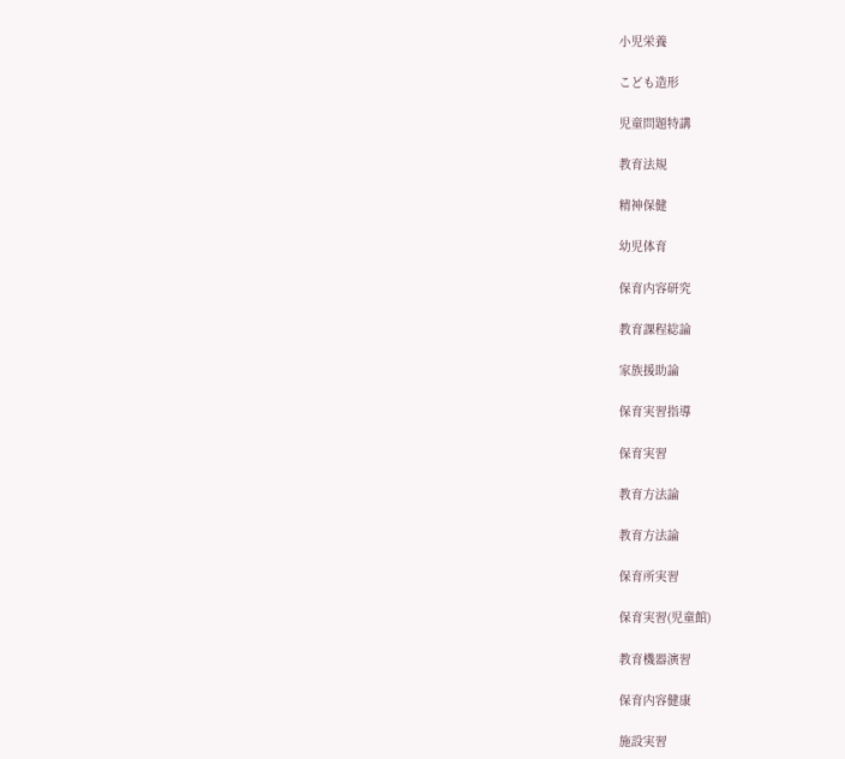小児栄養

こども造形

児童問題特講

教育法規

精神保健

幼児体育

保育内容研究

教育課程総論

家族援助論

保育実習指導

保育実習

教育方法論

教育方法論

保育所実習

保育実習(児童館)

教育機器演習

保育内容健康

施設実習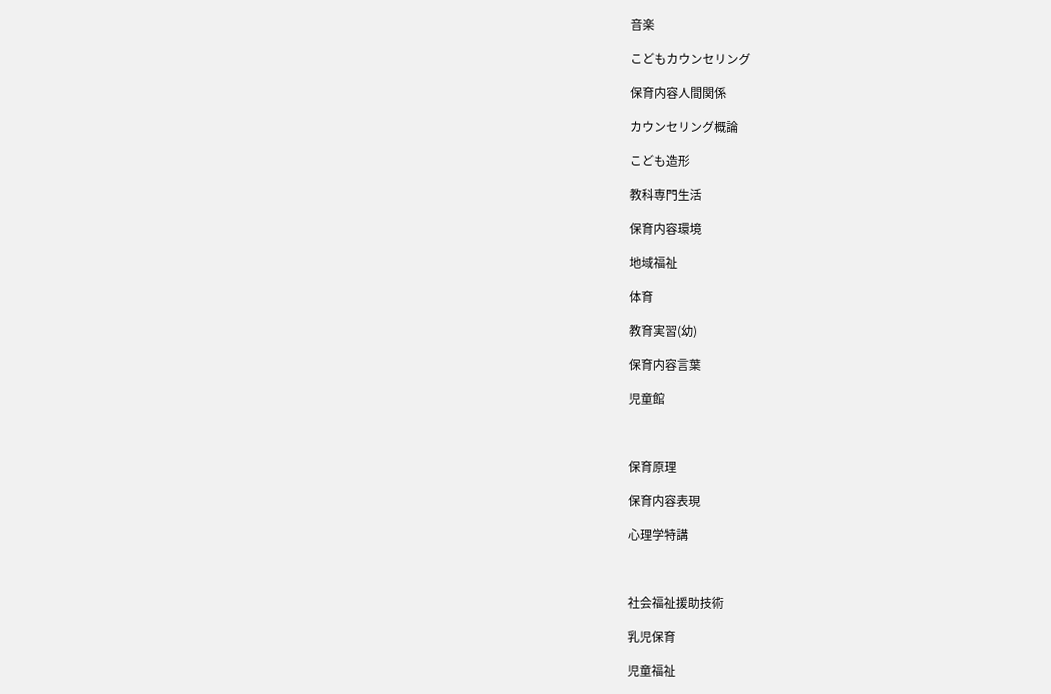音楽

こどもカウンセリング

保育内容人間関係

カウンセリング概論

こども造形

教科専門生活

保育内容環境

地域福祉

体育

教育実習(幼)

保育内容言葉

児童館



保育原理

保育内容表現

心理学特講



社会福祉援助技術

乳児保育

児童福祉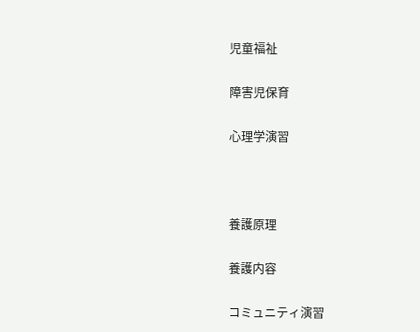児童福祉

障害児保育

心理学演習



養護原理

養護内容

コミュニティ演習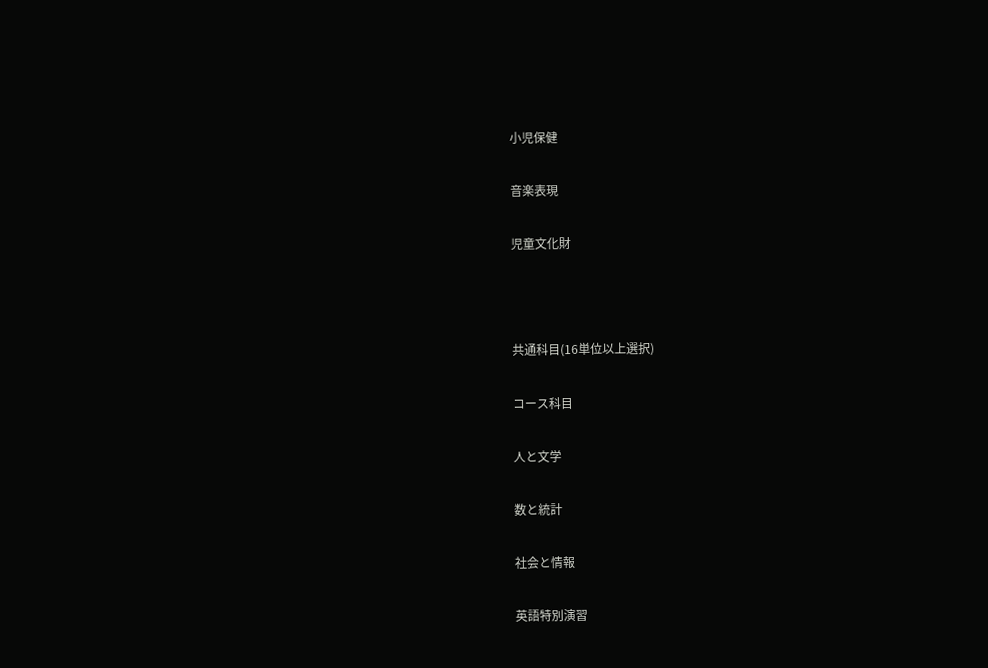小児保健

音楽表現

児童文化財



共通科目(16単位以上選択)

コース科目

人と文学

数と統計

社会と情報

英語特別演習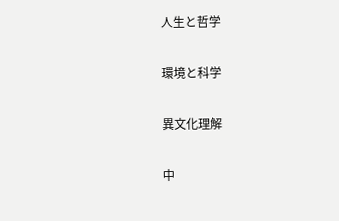人生と哲学

環境と科学

異文化理解

中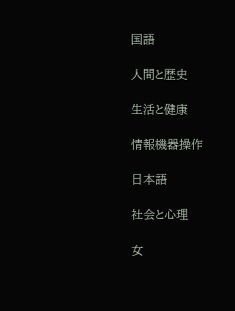国語

人間と歴史

生活と健康

情報機器操作

日本語

社会と心理

女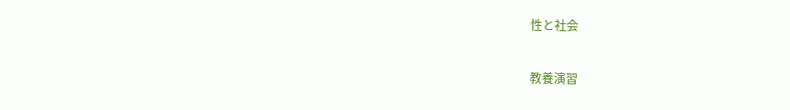性と社会

教養演習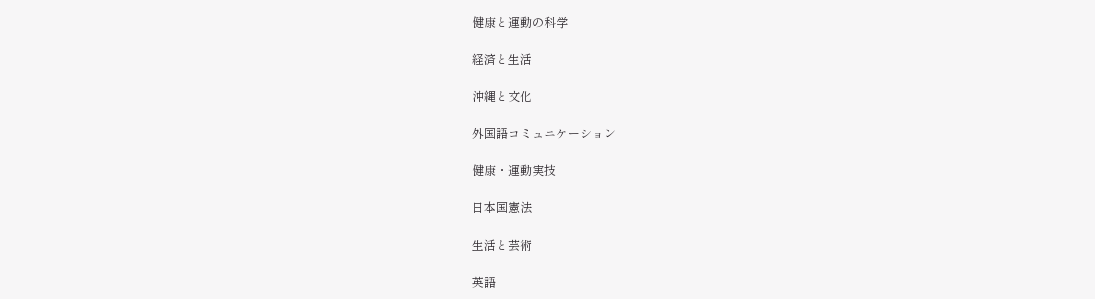健康と運動の科学

経済と生活

沖縄と文化

外国語コミュニケーション

健康・運動実技

日本国憲法

生活と芸術

英語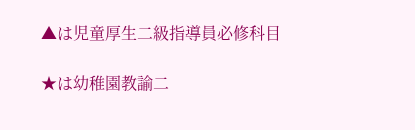▲は児童厚生二級指導員必修科目

★は幼稚園教諭二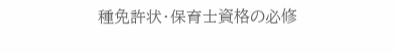種免許状・保育士資格の必修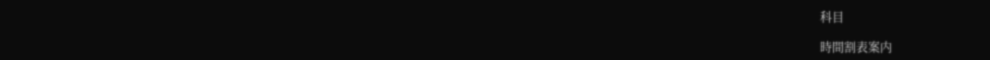科目

時間割表案内